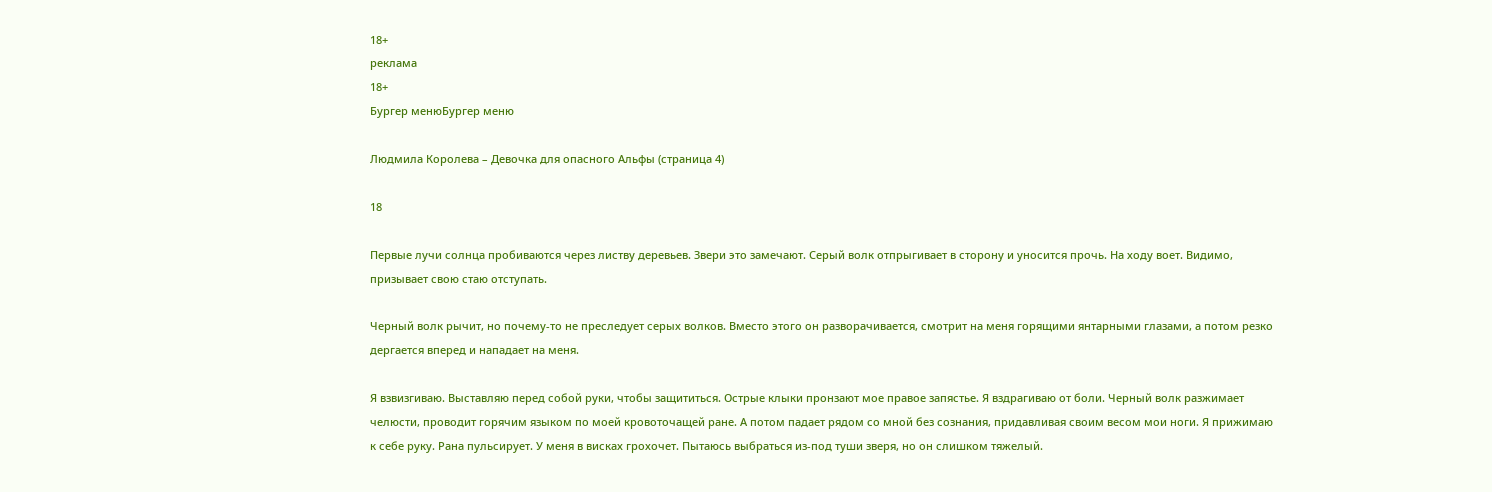18+
реклама
18+
Бургер менюБургер меню

Людмила Королева – Девочка для опасного Альфы (страница 4)

18

Первые лучи солнца пробиваются через листву деревьев. Звери это замечают. Серый волк отпрыгивает в сторону и уносится прочь. На ходу воет. Видимо, призывает свою стаю отступать.

Черный волк рычит, но почему-то не преследует серых волков. Вместо этого он разворачивается, смотрит на меня горящими янтарными глазами, а потом резко дергается вперед и нападает на меня.

Я взвизгиваю. Выставляю перед собой руки, чтобы защититься. Острые клыки пронзают мое правое запястье. Я вздрагиваю от боли. Черный волк разжимает челюсти, проводит горячим языком по моей кровоточащей ране. А потом падает рядом со мной без сознания, придавливая своим весом мои ноги. Я прижимаю к себе руку. Рана пульсирует. У меня в висках грохочет. Пытаюсь выбраться из-под туши зверя, но он слишком тяжелый.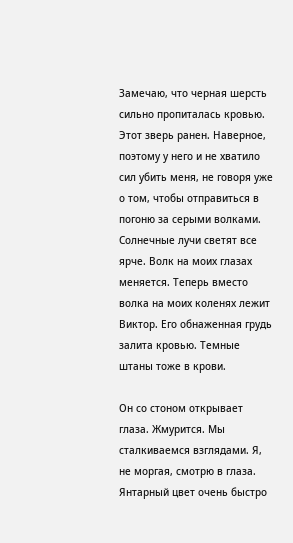Замечаю, что черная шерсть сильно пропиталась кровью. Этот зверь ранен. Наверное, поэтому у него и не хватило сил убить меня, не говоря уже о том, чтобы отправиться в погоню за серыми волками. Солнечные лучи светят все ярче. Волк на моих глазах меняется. Теперь вместо волка на моих коленях лежит Виктор. Его обнаженная грудь залита кровью. Темные штаны тоже в крови.

Он со стоном открывает глаза. Жмурится. Мы сталкиваемся взглядами. Я, не моргая, смотрю в глаза. Янтарный цвет очень быстро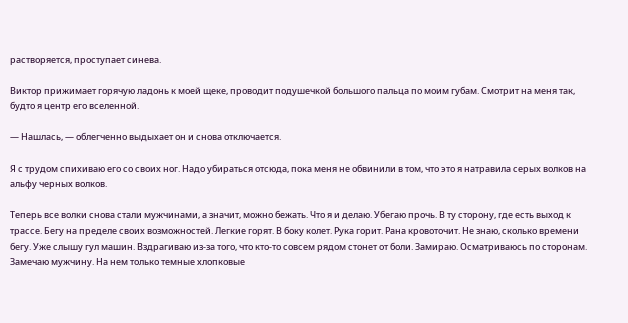растворяется, проступает синева.

Виктор прижимает горячую ладонь к моей щеке, проводит подушечкой большого пальца по моим губам. Смотрит на меня так, будто я центр его вселенной.

— Нашлась, — облегченно выдыхает он и снова отключается.

Я с трудом спихиваю его со своих ног. Надо убираться отсюда, пока меня не обвинили в том, что это я натравила серых волков на альфу черных волков.

Теперь все волки снова стали мужчинами, а значит, можно бежать. Что я и делаю. Убегаю прочь. В ту сторону, где есть выход к трассе. Бегу на пределе своих возможностей. Легкие горят. В боку колет. Рука горит. Рана кровоточит. Не знаю, сколько времени бегу. Уже слышу гул машин. Вздрагиваю из-за того, что кто-то совсем рядом стонет от боли. Замираю. Осматриваюсь по сторонам. Замечаю мужчину. На нем только темные хлопковые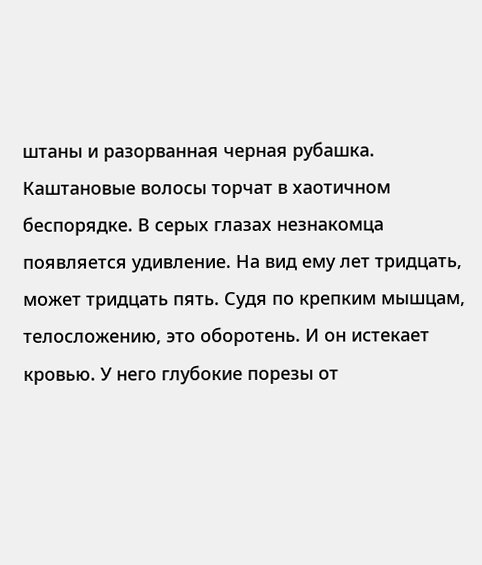штаны и разорванная черная рубашка. Каштановые волосы торчат в хаотичном беспорядке. В серых глазах незнакомца появляется удивление. На вид ему лет тридцать, может тридцать пять. Судя по крепким мышцам, телосложению, это оборотень. И он истекает кровью. У него глубокие порезы от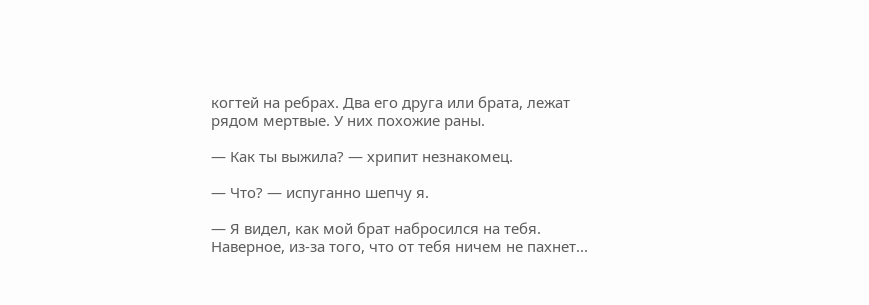когтей на ребрах. Два его друга или брата, лежат рядом мертвые. У них похожие раны.

— Как ты выжила? — хрипит незнакомец.

— Что? — испуганно шепчу я.

— Я видел, как мой брат набросился на тебя. Наверное, из-за того, что от тебя ничем не пахнет...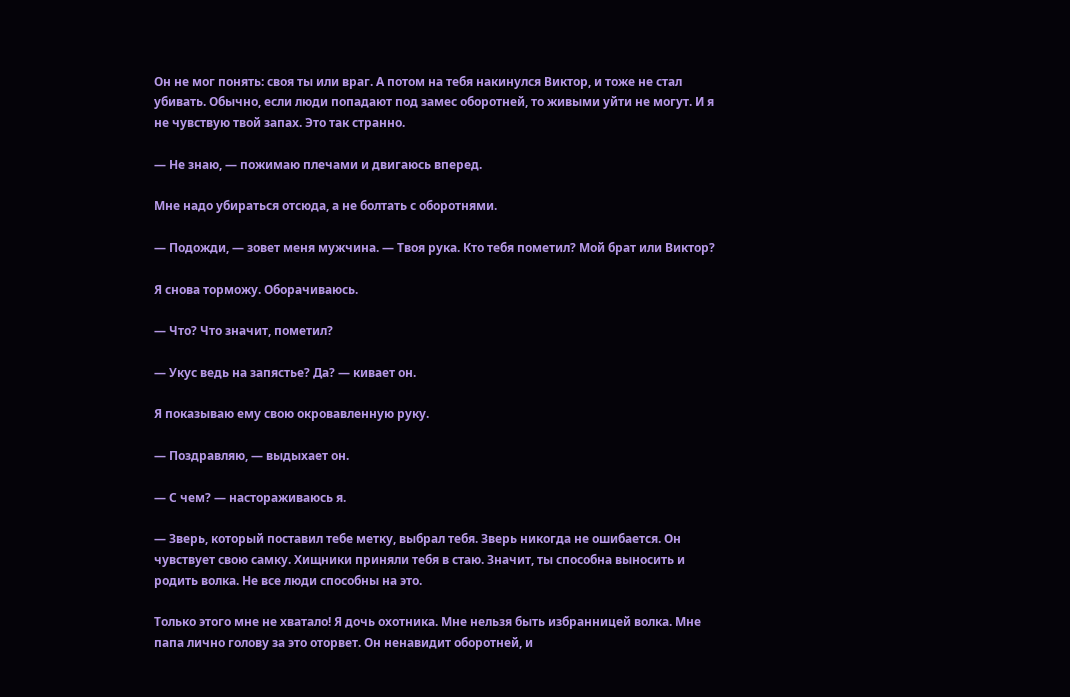Он не мог понять: своя ты или враг. А потом на тебя накинулся Виктор, и тоже не стал убивать. Обычно, если люди попадают под замес оборотней, то живыми уйти не могут. И я не чувствую твой запах. Это так странно.

— Не знаю, — пожимаю плечами и двигаюсь вперед.

Мне надо убираться отсюда, а не болтать с оборотнями.

— Подожди, — зовет меня мужчина. — Твоя рука. Кто тебя пометил? Мой брат или Виктор?

Я снова торможу. Оборачиваюсь.

— Что? Что значит, пометил?

— Укус ведь на запястье? Да? — кивает он.

Я показываю ему свою окровавленную руку.

— Поздравляю, — выдыхает он.

— С чем? — настораживаюсь я.

— Зверь, который поставил тебе метку, выбрал тебя. Зверь никогда не ошибается. Он чувствует свою самку. Хищники приняли тебя в стаю. Значит, ты способна выносить и родить волка. Не все люди способны на это.

Только этого мне не хватало! Я дочь охотника. Мне нельзя быть избранницей волка. Мне папа лично голову за это оторвет. Он ненавидит оборотней, и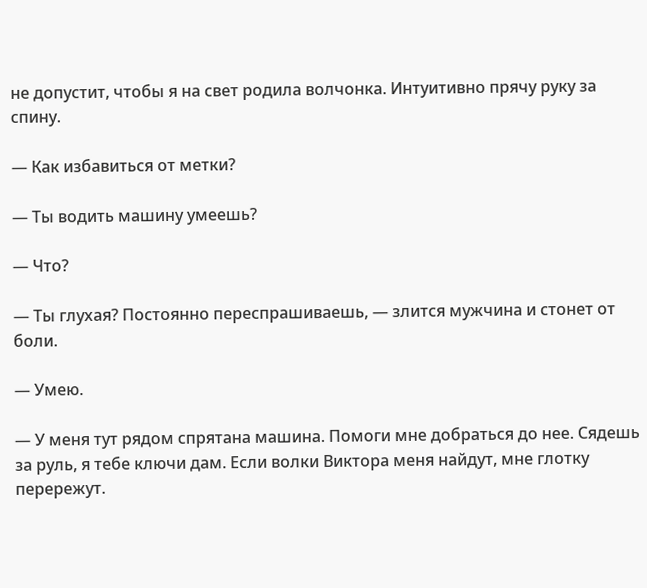не допустит, чтобы я на свет родила волчонка. Интуитивно прячу руку за спину.

— Как избавиться от метки?

— Ты водить машину умеешь?

— Что?

— Ты глухая? Постоянно переспрашиваешь, — злится мужчина и стонет от боли.

— Умею.

— У меня тут рядом спрятана машина. Помоги мне добраться до нее. Сядешь за руль, я тебе ключи дам. Если волки Виктора меня найдут, мне глотку перережут.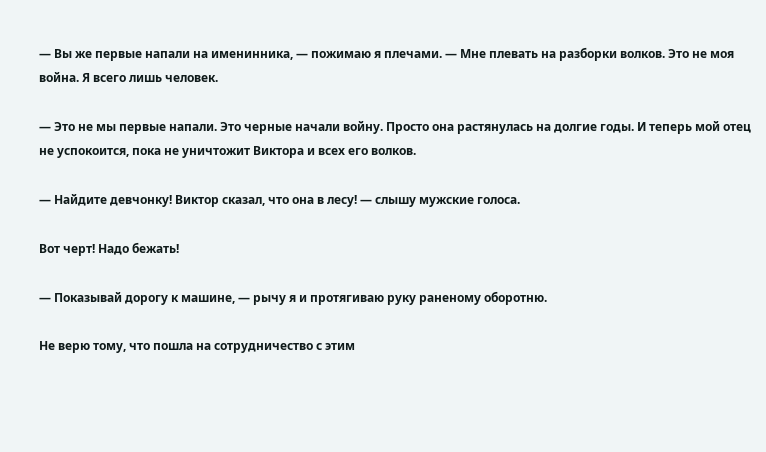— Вы же первые напали на именинника, — пожимаю я плечами. — Мне плевать на разборки волков. Это не моя война. Я всего лишь человек.

— Это не мы первые напали. Это черные начали войну. Просто она растянулась на долгие годы. И теперь мой отец не успокоится, пока не уничтожит Виктора и всех его волков.

— Найдите девчонку! Виктор сказал, что она в лесу! — слышу мужские голоса.

Вот черт! Надо бежать!

— Показывай дорогу к машине, — рычу я и протягиваю руку раненому оборотню.

Не верю тому, что пошла на сотрудничество с этим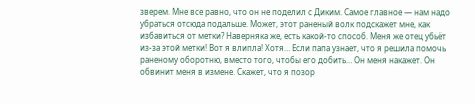зверем. Мне все равно, что он не поделил с Диким. Самое главное — нам надо убраться отсюда подальше. Может, этот раненый волк подскажет мне, как избавиться от метки? Наверняка же, есть какой-то способ. Меня же отец убьёт из-за этой метки! Вот я влипла! Хотя… Если папа узнает, что я решила помочь раненому оборотню, вместо того, чтобы его добить… Он меня накажет. Он обвинит меня в измене. Скажет, что я позор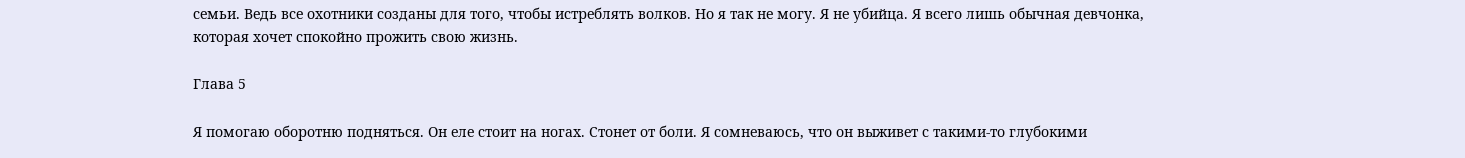семьи. Ведь все охотники созданы для того, чтобы истреблять волков. Но я так не могу. Я не убийца. Я всего лишь обычная девчонка, которая хочет спокойно прожить свою жизнь.

Глава 5

Я помогаю оборотню подняться. Он еле стоит на ногах. Стонет от боли. Я сомневаюсь, что он выживет с такими-то глубокими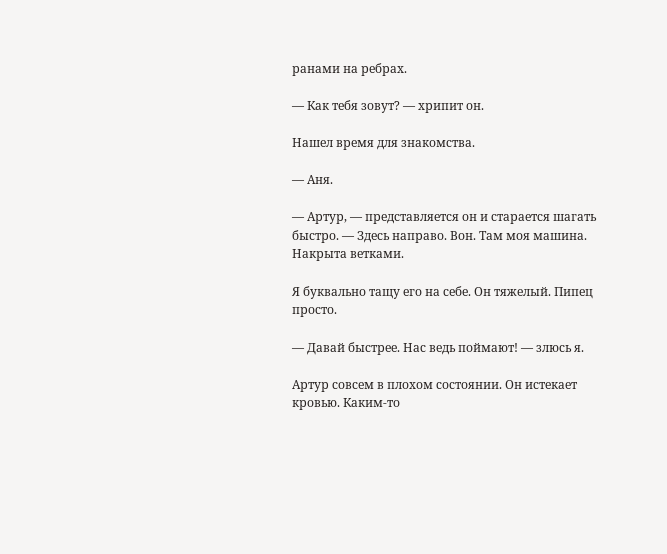ранами на ребрах.

— Как тебя зовут? — хрипит он.

Нашел время для знакомства.

— Аня.

— Артур, — представляется он и старается шагать быстро. — Здесь направо. Вон. Там моя машина. Накрыта ветками.

Я буквально тащу его на себе. Он тяжелый. Пипец просто.

— Давай быстрее. Нас ведь поймают! — злюсь я.

Артур совсем в плохом состоянии. Он истекает кровью. Каким-то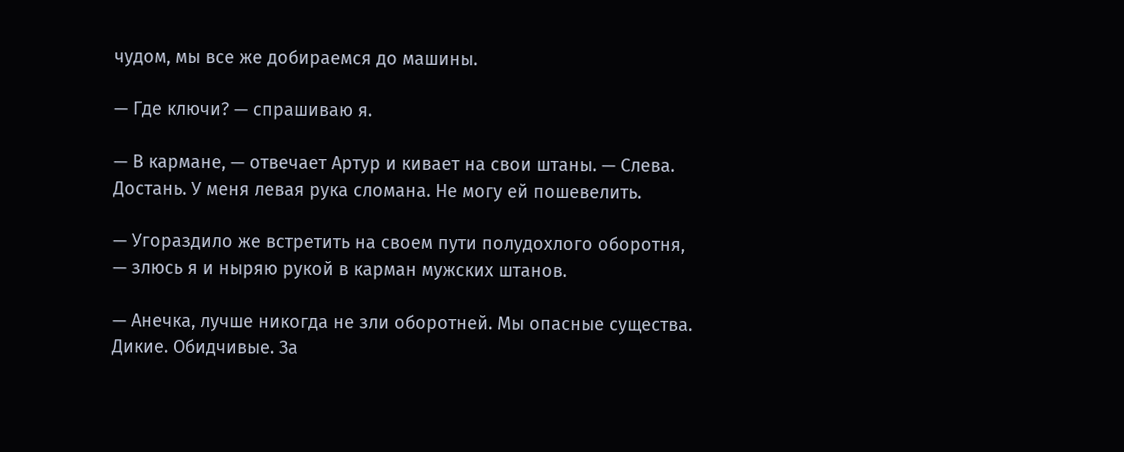чудом, мы все же добираемся до машины.

— Где ключи? — спрашиваю я.

— В кармане, — отвечает Артур и кивает на свои штаны. — Слева. Достань. У меня левая рука сломана. Не могу ей пошевелить.

— Угораздило же встретить на своем пути полудохлого оборотня, — злюсь я и ныряю рукой в карман мужских штанов.

— Анечка, лучше никогда не зли оборотней. Мы опасные существа. Дикие. Обидчивые. За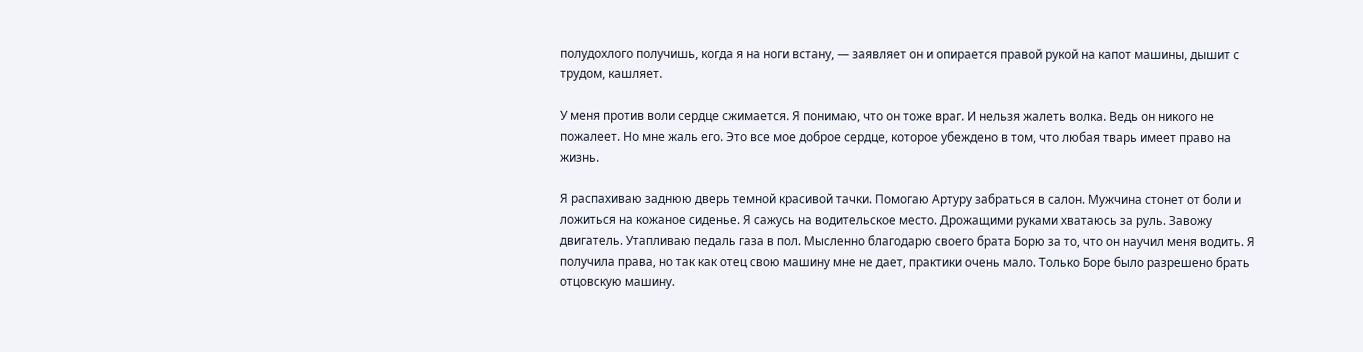полудохлого получишь, когда я на ноги встану, — заявляет он и опирается правой рукой на капот машины, дышит с трудом, кашляет.

У меня против воли сердце сжимается. Я понимаю, что он тоже враг. И нельзя жалеть волка. Ведь он никого не пожалеет. Но мне жаль его. Это все мое доброе сердце, которое убеждено в том, что любая тварь имеет право на жизнь.

Я распахиваю заднюю дверь темной красивой тачки. Помогаю Артуру забраться в салон. Мужчина стонет от боли и ложиться на кожаное сиденье. Я сажусь на водительское место. Дрожащими руками хватаюсь за руль. Завожу двигатель. Утапливаю педаль газа в пол. Мысленно благодарю своего брата Борю за то, что он научил меня водить. Я получила права, но так как отец свою машину мне не дает, практики очень мало. Только Боре было разрешено брать отцовскую машину.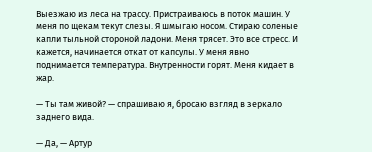Выезжаю из леса на трассу. Пристраиваюсь в поток машин. У меня по щекам текут слезы. Я шмыгаю носом. Стираю соленые капли тыльной стороной ладони. Меня трясет. Это все стресс. И кажется, начинается откат от капсулы. У меня явно поднимается температура. Внутренности горят. Меня кидает в жар.

— Ты там живой? — спрашиваю я, бросаю взгляд в зеркало заднего вида.

— Да, — Артур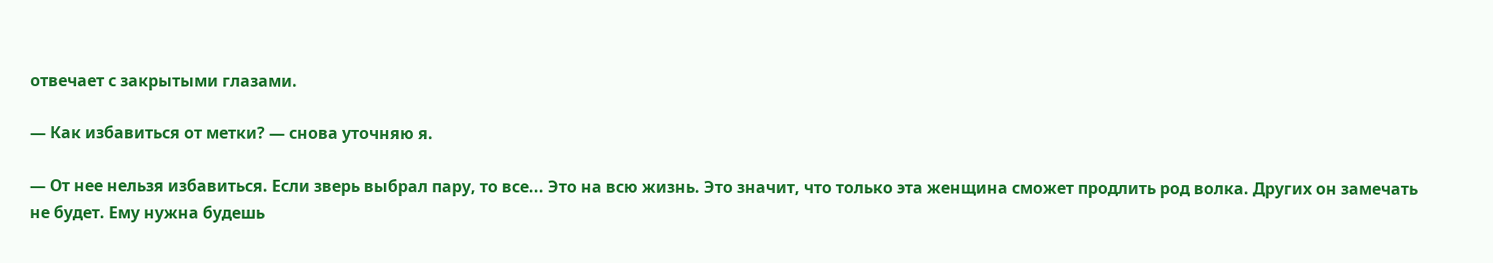отвечает с закрытыми глазами.

— Как избавиться от метки? — снова уточняю я.

— От нее нельзя избавиться. Если зверь выбрал пару, то все... Это на всю жизнь. Это значит, что только эта женщина сможет продлить род волка. Других он замечать не будет. Ему нужна будешь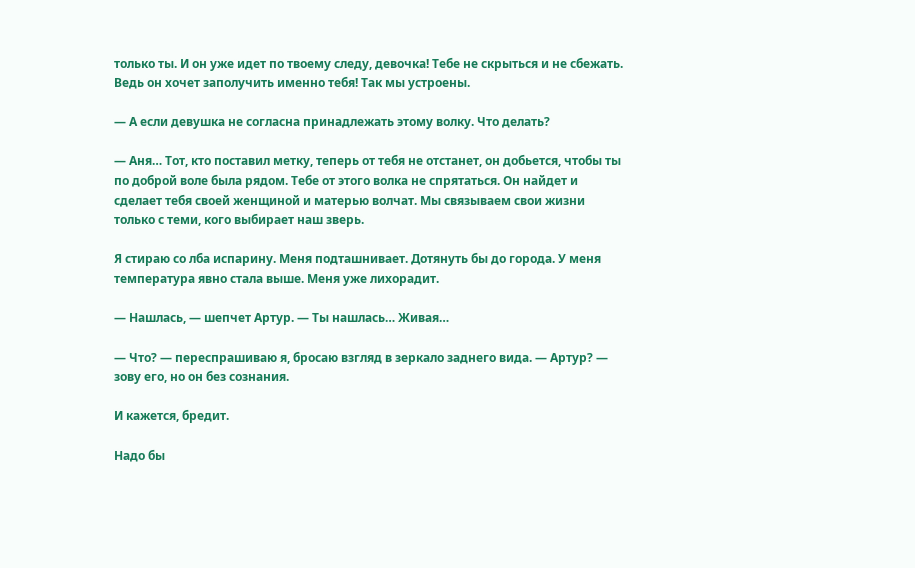только ты. И он уже идет по твоему следу, девочка! Тебе не скрыться и не сбежать. Ведь он хочет заполучить именно тебя! Так мы устроены.

— А если девушка не согласна принадлежать этому волку. Что делать?

— Аня… Тот, кто поставил метку, теперь от тебя не отстанет, он добьется, чтобы ты по доброй воле была рядом. Тебе от этого волка не спрятаться. Он найдет и сделает тебя своей женщиной и матерью волчат. Мы связываем свои жизни только с теми, кого выбирает наш зверь.

Я стираю со лба испарину. Меня подташнивает. Дотянуть бы до города. У меня температура явно стала выше. Меня уже лихорадит.

— Нашлась, — шепчет Артур. — Ты нашлась… Живая…

— Что? — переспрашиваю я, бросаю взгляд в зеркало заднего вида. — Артур? — зову его, но он без сознания.

И кажется, бредит.

Надо бы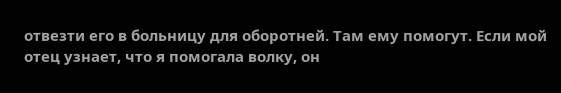отвезти его в больницу для оборотней. Там ему помогут. Если мой отец узнает, что я помогала волку, он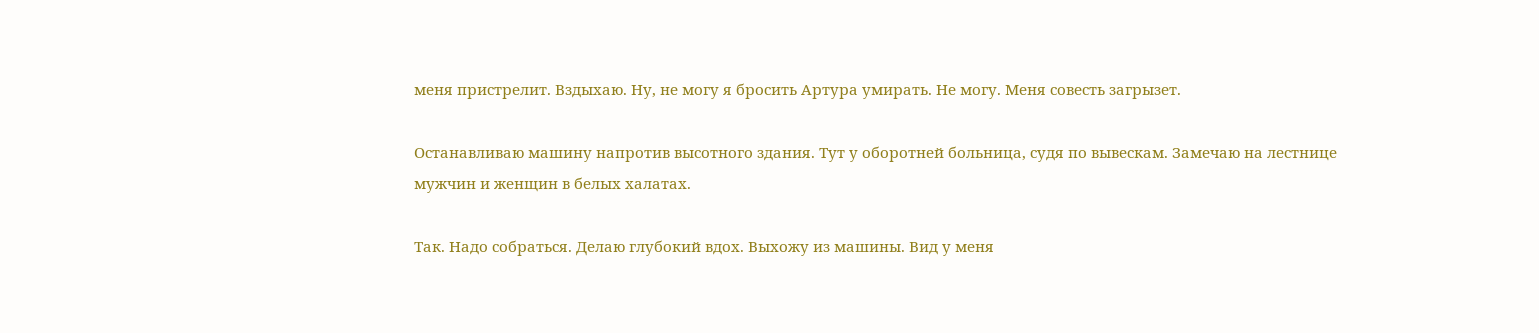меня пристрелит. Вздыхаю. Ну, не могу я бросить Артура умирать. Не могу. Меня совесть загрызет.

Останавливаю машину напротив высотного здания. Тут у оборотней больница, судя по вывескам. Замечаю на лестнице мужчин и женщин в белых халатах.

Так. Надо собраться. Делаю глубокий вдох. Выхожу из машины. Вид у меня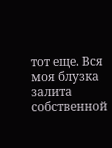тот еще. Вся моя блузка залита собственной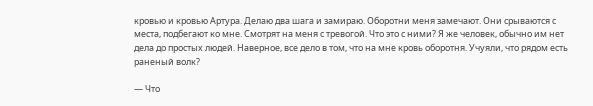кровью и кровью Артура. Делаю два шага и замираю. Оборотни меня замечают. Они срываются с места, подбегают ко мне. Смотрят на меня с тревогой. Что это с ними? Я же человек, обычно им нет дела до простых людей. Наверное, все дело в том, что на мне кровь оборотня. Учуяли, что рядом есть раненый волк?

— Что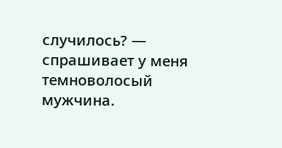случилось? — спрашивает у меня темноволосый мужчина.